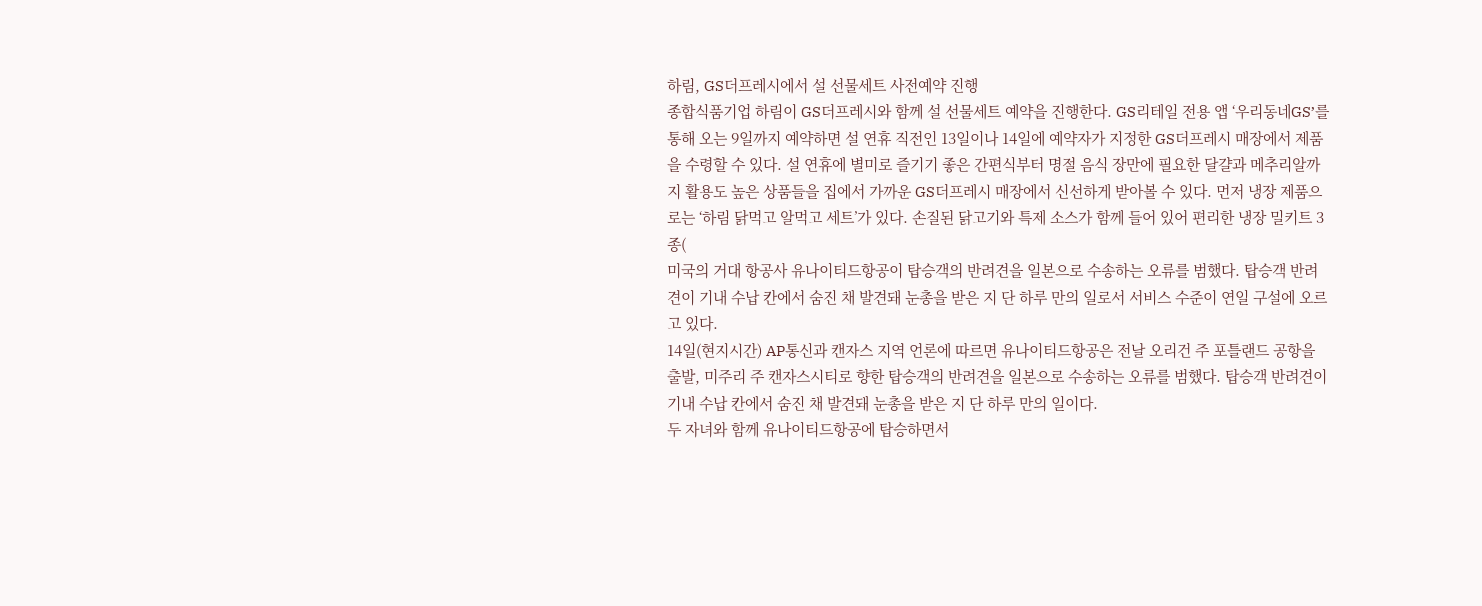하림, GS더프레시에서 설 선물세트 사전예약 진행
종합식품기업 하림이 GS더프레시와 함께 설 선물세트 예약을 진행한다. GS리테일 전용 앱 ‘우리동네GS’를 통해 오는 9일까지 예약하면 설 연휴 직전인 13일이나 14일에 예약자가 지정한 GS더프레시 매장에서 제품을 수령할 수 있다. 설 연휴에 별미로 즐기기 좋은 간편식부터 명절 음식 장만에 필요한 달걀과 메추리알까지 활용도 높은 상품들을 집에서 가까운 GS더프레시 매장에서 신선하게 받아볼 수 있다. 먼저 냉장 제품으로는 ‘하림 닭먹고 알먹고 세트’가 있다. 손질된 닭고기와 특제 소스가 함께 들어 있어 편리한 냉장 밀키트 3종(
미국의 거대 항공사 유나이티드항공이 탑승객의 반려견을 일본으로 수송하는 오류를 범했다. 탑승객 반려견이 기내 수납 칸에서 숨진 채 발견돼 눈총을 받은 지 단 하루 만의 일로서 서비스 수준이 연일 구설에 오르고 있다.
14일(현지시간) AP통신과 캔자스 지역 언론에 따르면 유나이티드항공은 전날 오리건 주 포틀랜드 공항을 출발, 미주리 주 캔자스시티로 향한 탑승객의 반려견을 일본으로 수송하는 오류를 범했다. 탑승객 반려견이 기내 수납 칸에서 숨진 채 발견돼 눈총을 받은 지 단 하루 만의 일이다.
두 자녀와 함께 유나이티드항공에 탑승하면서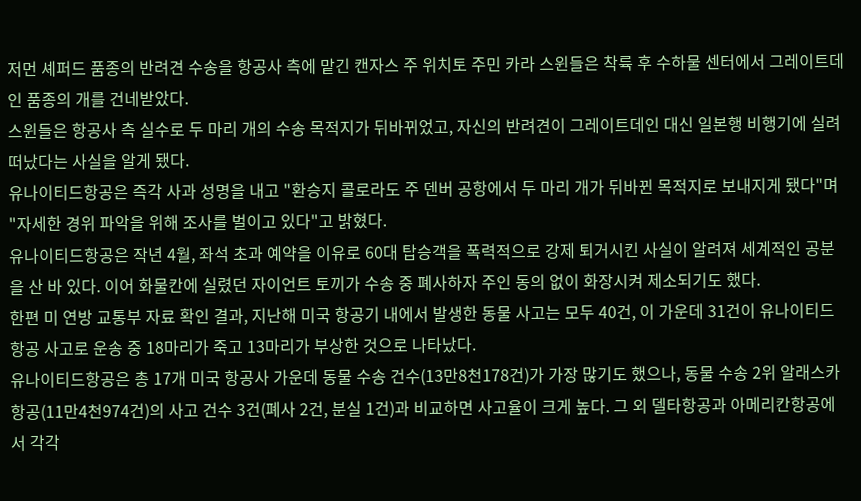저먼 셰퍼드 품종의 반려견 수송을 항공사 측에 맡긴 캔자스 주 위치토 주민 카라 스윈들은 착륙 후 수하물 센터에서 그레이트데인 품종의 개를 건네받았다.
스윈들은 항공사 측 실수로 두 마리 개의 수송 목적지가 뒤바뀌었고, 자신의 반려견이 그레이트데인 대신 일본행 비행기에 실려 떠났다는 사실을 알게 됐다.
유나이티드항공은 즉각 사과 성명을 내고 "환승지 콜로라도 주 덴버 공항에서 두 마리 개가 뒤바뀐 목적지로 보내지게 됐다"며 "자세한 경위 파악을 위해 조사를 벌이고 있다"고 밝혔다.
유나이티드항공은 작년 4월, 좌석 초과 예약을 이유로 60대 탑승객을 폭력적으로 강제 퇴거시킨 사실이 알려져 세계적인 공분을 산 바 있다. 이어 화물칸에 실렸던 자이언트 토끼가 수송 중 폐사하자 주인 동의 없이 화장시켜 제소되기도 했다.
한편 미 연방 교통부 자료 확인 결과, 지난해 미국 항공기 내에서 발생한 동물 사고는 모두 40건, 이 가운데 31건이 유나이티드항공 사고로 운송 중 18마리가 죽고 13마리가 부상한 것으로 나타났다.
유나이티드항공은 총 17개 미국 항공사 가운데 동물 수송 건수(13만8천178건)가 가장 많기도 했으나, 동물 수송 2위 알래스카항공(11만4천974건)의 사고 건수 3건(폐사 2건, 분실 1건)과 비교하면 사고율이 크게 높다. 그 외 델타항공과 아메리칸항공에서 각각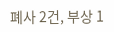폐사 2건, 부상 1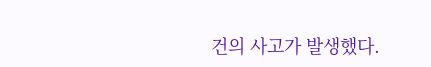건의 사고가 발생했다.